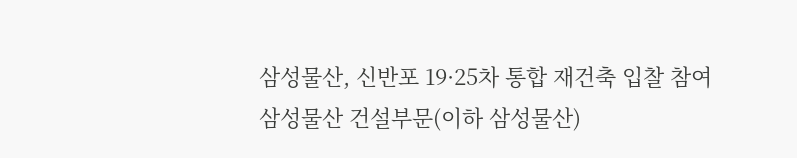삼성물산, 신반포 19·25차 통합 재건축 입찰 참여
삼성물산 건설부문(이하 삼성물산)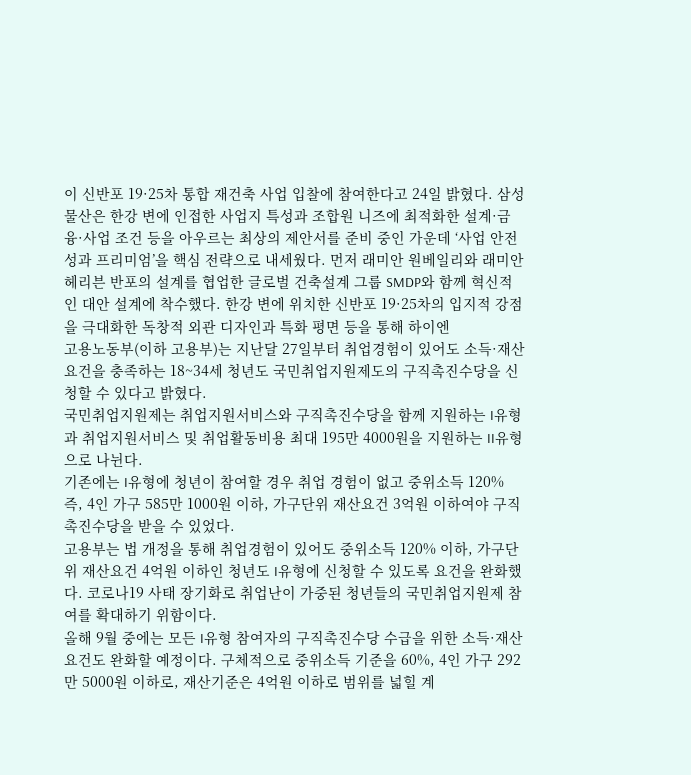이 신반포 19·25차 통합 재건축 사업 입찰에 참여한다고 24일 밝혔다. 삼성물산은 한강 변에 인접한 사업지 특성과 조합원 니즈에 최적화한 설계·금융·사업 조건 등을 아우르는 최상의 제안서를 준비 중인 가운데 ‘사업 안전성과 프리미엄’을 핵심 전략으로 내세웠다. 먼저 래미안 원베일리와 래미안 헤리븐 반포의 설계를 협업한 글로벌 건축설계 그룹 SMDP와 함께 혁신적인 대안 설계에 착수했다. 한강 변에 위치한 신반포 19·25차의 입지적 강점을 극대화한 독창적 외관 디자인과 특화 평면 등을 통해 하이엔
고용노동부(이하 고용부)는 지난달 27일부터 취업경험이 있어도 소득·재산요건을 충족하는 18~34세 청년도 국민취업지원제도의 구직촉진수당을 신청할 수 있다고 밝혔다.
국민취업지원제는 취업지원서비스와 구직촉진수당을 함께 지원하는 I유형과 취업지원서비스 및 취업활동비용 최대 195만 4000원을 지원하는 II유형으로 나뉜다.
기존에는 I유형에 청년이 참여할 경우 취업 경험이 없고 중위소득 120% 즉, 4인 가구 585만 1000원 이하, 가구단위 재산요건 3억원 이하여야 구직촉진수당을 받을 수 있었다.
고용부는 법 개정을 통해 취업경험이 있어도 중위소득 120% 이하, 가구단위 재산요건 4억원 이하인 청년도 I유형에 신청할 수 있도록 요건을 완화했다. 코로나19 사태 장기화로 취업난이 가중된 청년들의 국민취업지원제 참여를 확대하기 위함이다.
올해 9월 중에는 모든 I유형 참여자의 구직촉진수당 수급을 위한 소득·재산요건도 완화할 예정이다. 구체적으로 중위소득 기준을 60%, 4인 가구 292만 5000원 이하로, 재산기준은 4억원 이하로 범위를 넓힐 계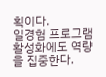획이다.
일경험 프로그램 활성화에도 역량을 집중한다.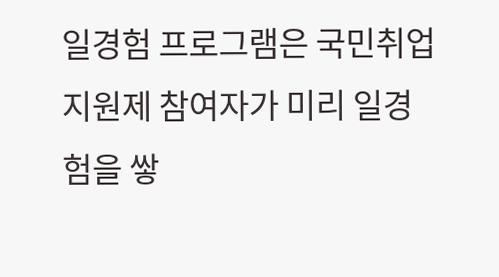일경험 프로그램은 국민취업지원제 참여자가 미리 일경험을 쌓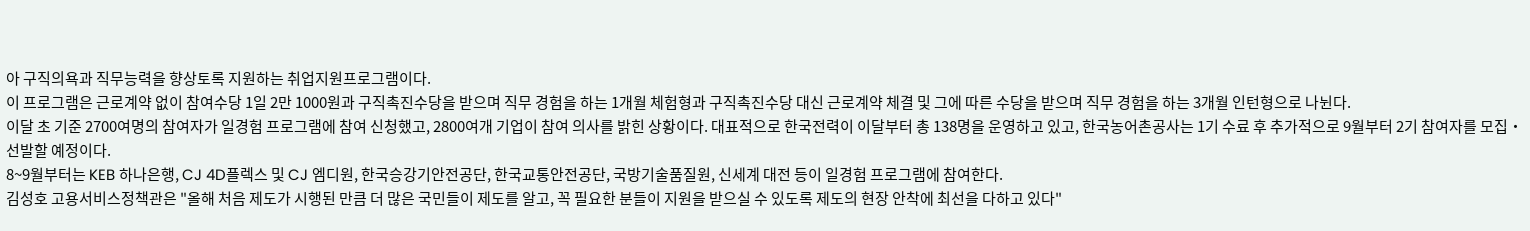아 구직의욕과 직무능력을 향상토록 지원하는 취업지원프로그램이다.
이 프로그램은 근로계약 없이 참여수당 1일 2만 1000원과 구직촉진수당을 받으며 직무 경험을 하는 1개월 체험형과 구직촉진수당 대신 근로계약 체결 및 그에 따른 수당을 받으며 직무 경험을 하는 3개월 인턴형으로 나뉜다.
이달 초 기준 2700여명의 참여자가 일경험 프로그램에 참여 신청했고, 2800여개 기업이 참여 의사를 밝힌 상황이다. 대표적으로 한국전력이 이달부터 총 138명을 운영하고 있고, 한국농어촌공사는 1기 수료 후 추가적으로 9월부터 2기 참여자를 모집‧선발할 예정이다.
8~9월부터는 KEB 하나은행, CJ 4D플렉스 및 CJ 엠디원, 한국승강기안전공단, 한국교통안전공단, 국방기술품질원, 신세계 대전 등이 일경험 프로그램에 참여한다.
김성호 고용서비스정책관은 "올해 처음 제도가 시행된 만큼 더 많은 국민들이 제도를 알고, 꼭 필요한 분들이 지원을 받으실 수 있도록 제도의 현장 안착에 최선을 다하고 있다"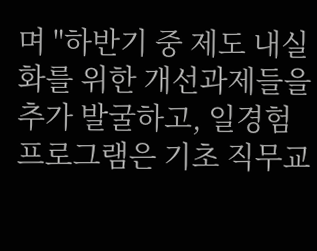며 "하반기 중 제도 내실화를 위한 개선과제들을 추가 발굴하고, 일경험 프로그램은 기초 직무교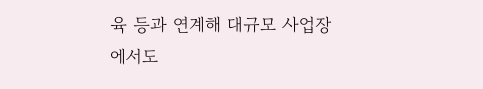육 등과 연계해 대규모 사업장에서도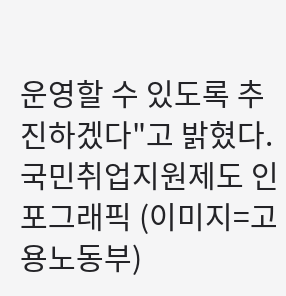운영할 수 있도록 추진하겠다"고 밝혔다.
국민취업지원제도 인포그래픽 (이미지=고용노동부)